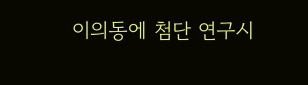이의동에 첨단 연구시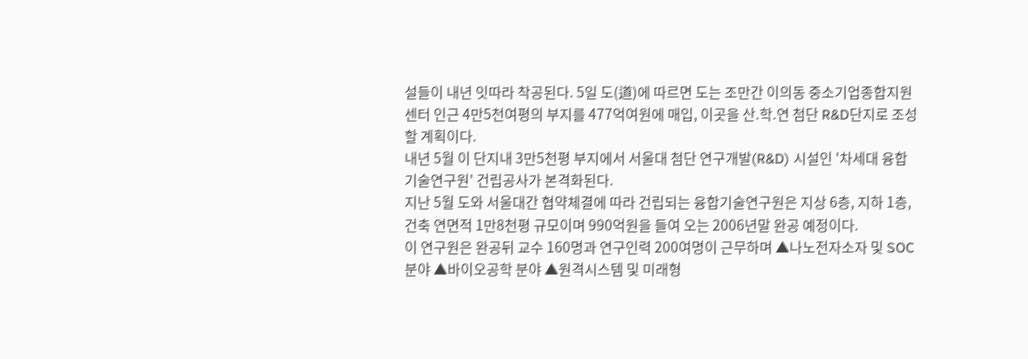설들이 내년 잇따라 착공된다. 5일 도(道)에 따르면 도는 조만간 이의동 중소기업종합지원센터 인근 4만5천여평의 부지를 477억여원에 매입, 이곳을 산.학.연 첨단 R&D단지로 조성할 계획이다.
내년 5월 이 단지내 3만5천평 부지에서 서울대 첨단 연구개발(R&D) 시설인 '차세대 융합기술연구원' 건립공사가 본격화된다.
지난 5월 도와 서울대간 협약체결에 따라 건립되는 융합기술연구원은 지상 6층, 지하 1층, 건축 연면적 1만8천평 규모이며 990억원을 들여 오는 2006년말 완공 예정이다.
이 연구원은 완공뒤 교수 160명과 연구인력 200여명이 근무하며 ▲나노전자소자 및 SOC분야 ▲바이오공학 분야 ▲원격시스템 및 미래형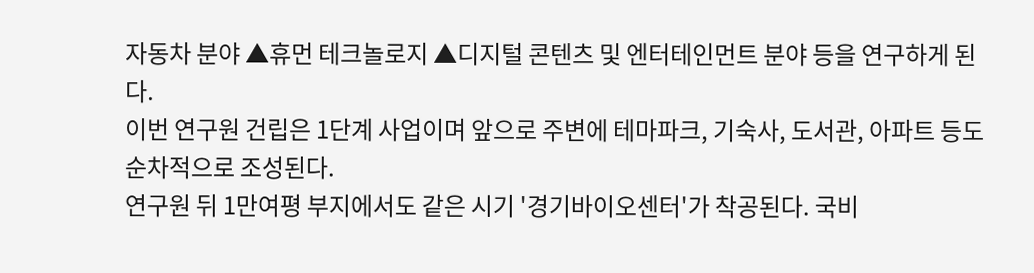자동차 분야 ▲휴먼 테크놀로지 ▲디지털 콘텐츠 및 엔터테인먼트 분야 등을 연구하게 된다.
이번 연구원 건립은 1단계 사업이며 앞으로 주변에 테마파크, 기숙사, 도서관, 아파트 등도 순차적으로 조성된다.
연구원 뒤 1만여평 부지에서도 같은 시기 '경기바이오센터'가 착공된다. 국비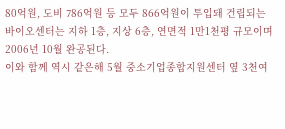80억원, 도비 786억원 등 모두 866억원이 투입돼 건립되는 바이오센터는 지하 1층, 지상 6층, 연면적 1만1천평 규모이며 2006년 10월 완공된다.
이와 함께 역시 같은해 5월 중소기업종합지원센터 옆 3천여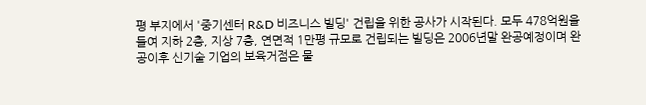평 부지에서 '중기센터 R&D 비즈니스 빌딩' 건립을 위한 공사가 시작된다. 모두 478억원을 들여 지하 2층, 지상 7층, 연면적 1만평 규모로 건립되는 빌딩은 2006년말 완공예정이며 완공이후 신기술 기업의 보육거점은 물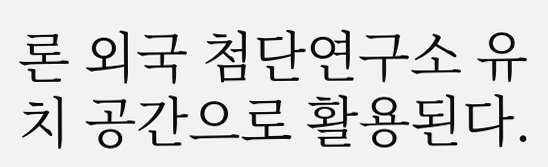론 외국 첨단연구소 유치 공간으로 활용된다.